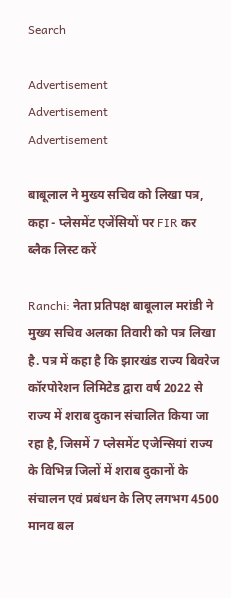Search

Advertisement
Advertisement
Advertisement

बाबूलाल ने मुख्य सचिव को लिखा पत्र, कहा - प्लेसमेंट एजेंसियों पर FIR कर ब्लैक लिस्ट करें

Ranchi: नेता प्रतिपक्ष बाबूलाल मरांडी ने मुख्य सचिव अलका तिवारी को पत्र लिखा है. पत्र में कहा है कि झारखंड राज्य बिवरेज कॉरपोरेशन लिमिटेड द्वारा वर्ष 2022 से राज्य में शराब दुकान संचालित किया जा रहा है, जिसमें 7 प्लेसमेंट एजेन्सियां राज्य के विभिन्न जिलों में शराब दुकानों के संचालन एवं प्रबंधन के लिए लगभग 4500 मानव बल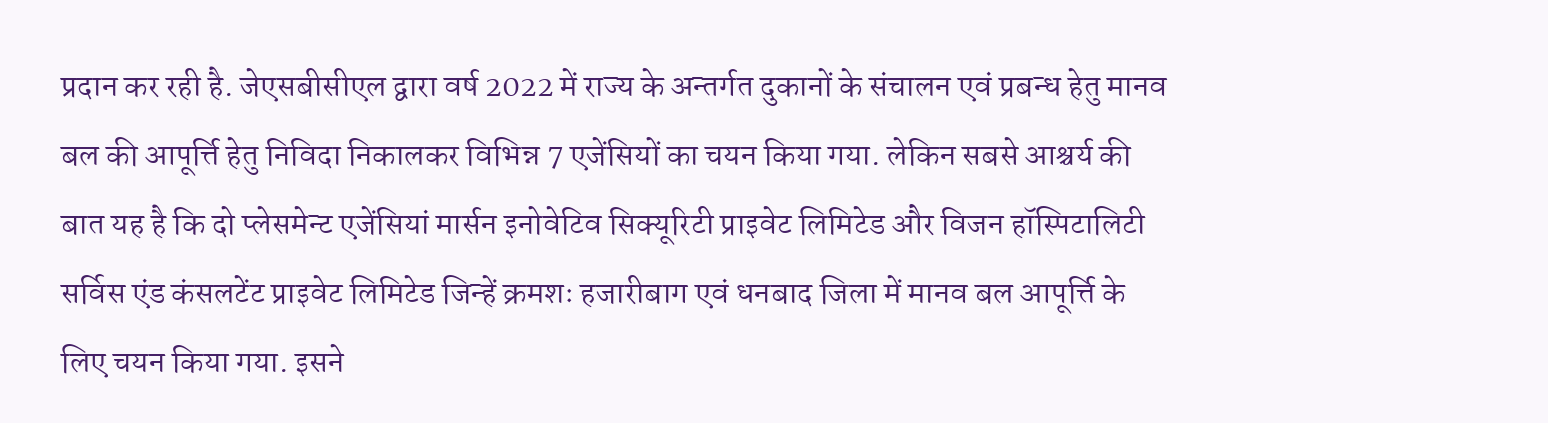प्रदान कर रही है. जेएसबीसीएल द्वारा वर्ष 2022 में राज्य के अन्तर्गत दुकानों के संचालन एवं प्रबन्ध हेतु मानव बल की आपूर्त्ति हेतु निविदा निकालकर विभिन्न 7 एजेंसियों का चयन किया गया. लेकिन सबसे आश्चर्य की बात यह है कि दो प्लेसमेन्ट एजेंसियां मार्सन इनोवेटिव सिक्यूरिटी प्राइवेट लिमिटेड और विजन हॉस्पिटालिटी सर्विस एंड कंसलटेंट प्राइवेट लिमिटेड जिन्हें क्रमशः हजारीबाग एवं धनबाद जिला में मानव बल आपूर्त्ति के लिए चयन किया गया. इसने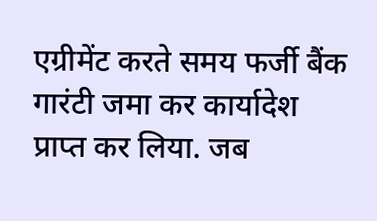एग्रीमेंट करते समय फर्जी बैंक गारंटी जमा कर कार्यादेश प्राप्त कर लिया. जब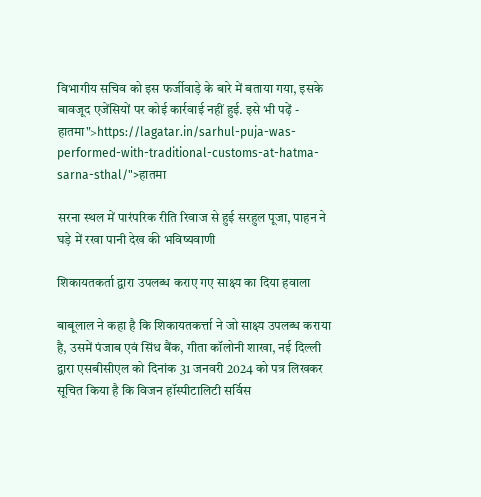विभागीय सचिव को इस फर्जीवाड़े के बारे में बताया गया, इसके बावजूद एजेंसियों पर कोई कार्रवाई नहीं हुई. इसे भी पढ़ें - हातमा">https://lagatar.in/sarhul-puja-was-performed-with-traditional-customs-at-hatma-sarna-sthal/">हातमा

सरना स्थल में पारंपरिक रीति रिवाज से हुई सरहुल पूजा, पाहन ने घड़े में रखा पानी देख की भविष्यवाणी

शिकायतकर्ता द्वारा उपलब्ध कराए गए साक्ष्य का दिया हवाला

बाबूलाल ने कहा है कि शिकायतकर्त्ता ने जो साक्ष्य उपलब्ध कराया है, उसमें पंजाब एवं सिंध बैंक, गीता कॉलोनी शाखा, नई दिल्ली द्वारा एसबीसीएल को दिनांक 31 जनवरी 2024 को पत्र लिखकर सूचित किया है कि विजन हॉस्पीटालिटी सर्विस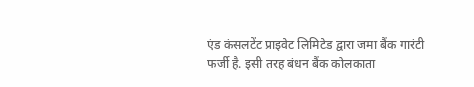एंड कंसलटेंट प्राइवेट लिमिटेड द्वारा जमा बैंक गारंटी फर्जी है. इसी तरह बंधन बैंक कोलकाता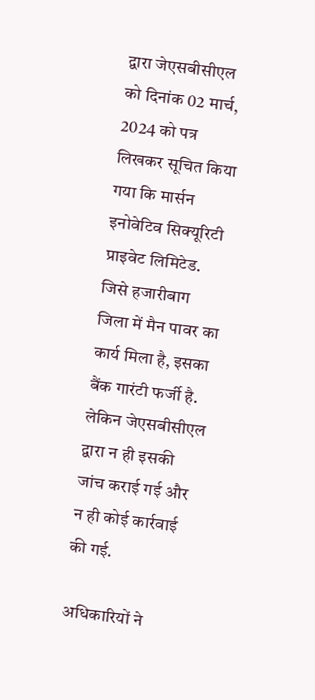द्वारा जेएसबीसीएल को दिनांक 02 मार्च, 2024 को पत्र लिखकर सूचित किया गया कि मार्सन इनोवेटिव सिक्यूरिटी प्राइवेट लिमिटेड. जिसे हजारीबाग जिला में मैन पावर का कार्य मिला है, इसका बैंक गारंटी फर्जी है. लेकिन जेएसबीसीएल द्वारा न ही इसकी जांच कराई गई और न ही कोई कार्रवाई की गई.

अधिकारियों ने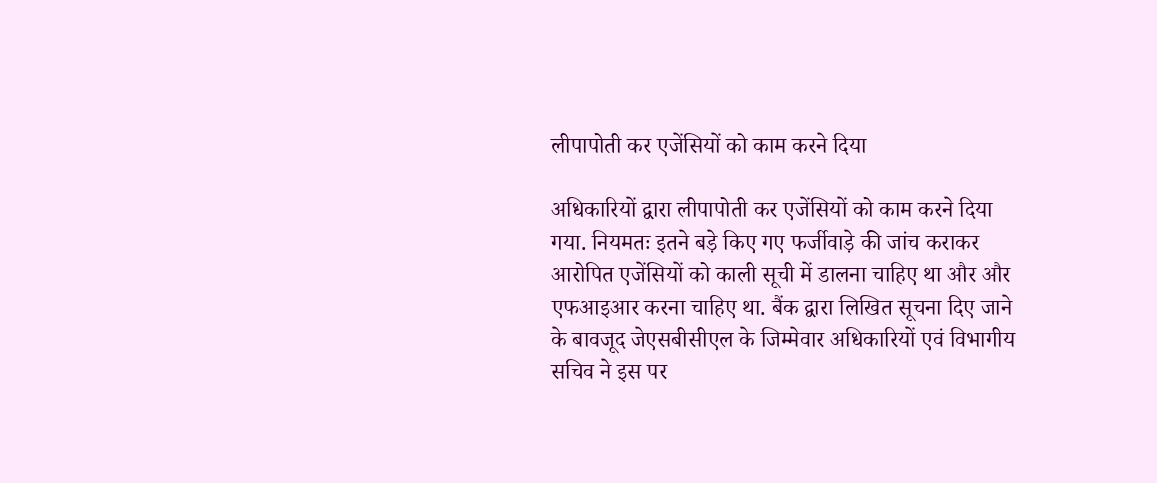लीपापोती कर एजेंसियों को काम करने दिया

अधिकारियों द्वारा लीपापोती कर एजेंसियों को काम करने दिया गया. नियमतः इतने बड़े किए गए फर्जीवाड़े की जांच कराकर आरोपित एजेंसियों को काली सूची में डालना चाहिए था और और एफआइआर करना चाहिए था. बैंक द्वारा लिखित सूचना दिए जाने के बावजूद जेएसबीसीएल के जिम्मेवार अधिकारियों एवं विभागीय सचिव ने इस पर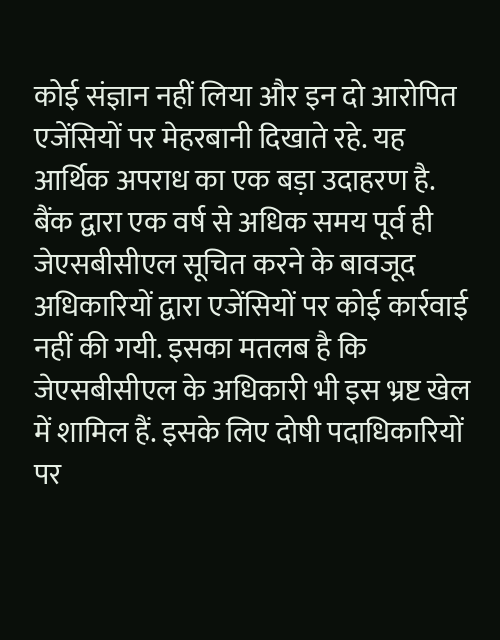कोई संज्ञान नहीं लिया और इन दो आरोपित एजेंसियों पर मेहरबानी दिखाते रहे. यह आर्थिक अपराध का एक बड़ा उदाहरण है. बैंक द्वारा एक वर्ष से अधिक समय पूर्व ही जेएसबीसीएल सूचित करने के बावजूद अधिकारियों द्वारा एजेंसियों पर कोई कार्रवाई नहीं की गयी. इसका मतलब है कि जेएसबीसीएल के अधिकारी भी इस भ्रष्ट खेल में शामिल हैं. इसके लिए दोषी पदाधिकारियों पर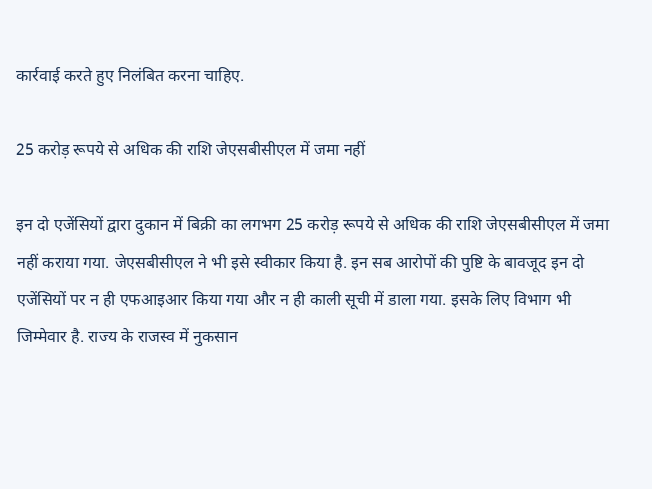कार्रवाई करते हुए निलंबित करना चाहिए.

25 करोड़ रूपये से अधिक की राशि जेएसबीसीएल में जमा नहीं

इन दो एजेंसियों द्वारा दुकान में बिक्री का लगभग 25 करोड़ रूपये से अधिक की राशि जेएसबीसीएल में जमा नहीं कराया गया. जेएसबीसीएल ने भी इसे स्वीकार किया है. इन सब आरोपों की पुष्टि के बावजूद इन दो एजेंसियों पर न ही एफआइआर किया गया और न ही काली सूची में डाला गया. इसके लिए विभाग भी जिम्मेवार है. राज्य के राजस्व में नुकसान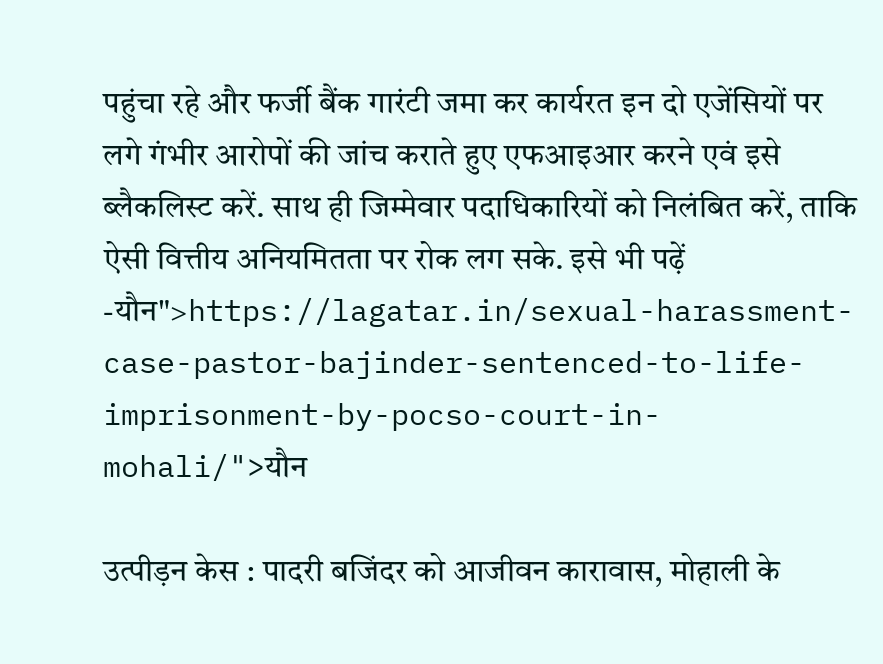पहुंचा रहे और फर्जी बैंक गारंटी जमा कर कार्यरत इन दो एजेंसियों पर लगे गंभीर आरोपों की जांच कराते हुए एफआइआर करने एवं इसे ब्लैकलिस्ट करें. साथ ही जिम्मेवार पदाधिकारियों को निलंबित करें, ताकि ऐसी वित्तीय अनियमितता पर रोक लग सके. इसे भी पढ़ें -यौन">https://lagatar.in/sexual-harassment-case-pastor-bajinder-sentenced-to-life-imprisonment-by-pocso-court-in-mohali/">यौन

उत्पीड़न केस : पादरी बजिंदर को आजीवन कारावास, मोहाली के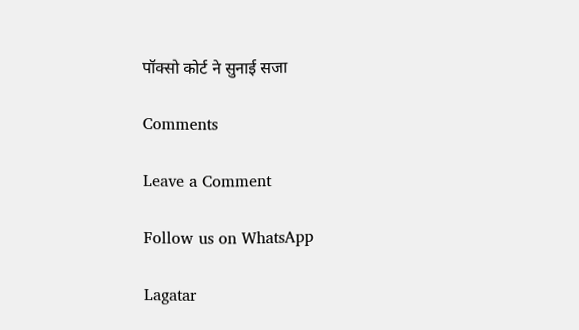पॉक्सो कोर्ट ने सुनाई सजा

Comments

Leave a Comment

Follow us on WhatsApp

Lagatar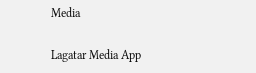Media

Lagatar Media App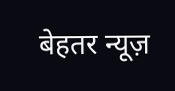बेहतर न्यूज़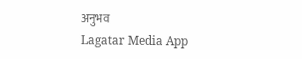अनुभव
Lagatar Media App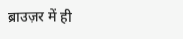ब्राउज़र में ही